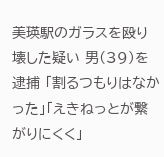美瑛駅のガラスを殴り壊した疑い 男(39)を逮捕 「割るつもりはなかった」「えきねっとが繋がりにくく」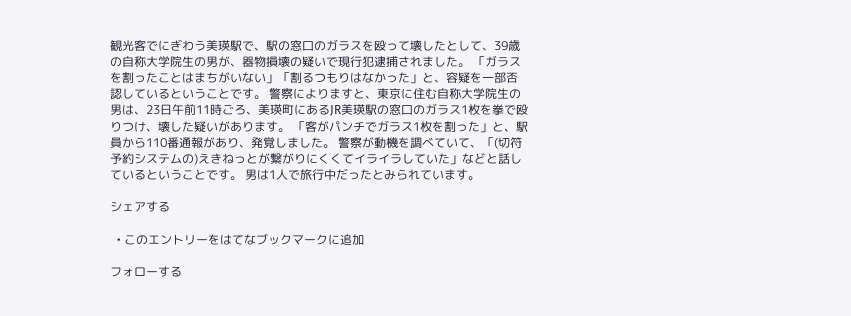観光客でにぎわう美瑛駅で、駅の窓口のガラスを殴って壊したとして、39歳の自称大学院生の男が、器物損壊の疑いで現行犯逮捕されました。 「ガラスを割ったことはまちがいない」「割るつもりはなかった」と、容疑を一部否認しているということです。 警察によりますと、東京に住む自称大学院生の男は、23日午前11時ごろ、美瑛町にあるJR美瑛駅の窓口のガラス1枚を拳で殴りつけ、壊した疑いがあります。 「客がパンチでガラス1枚を割った」と、駅員から110番通報があり、発覚しました。 警察が動機を調べていて、「(切符予約システムの)えきねっとが繋がりにくくてイライラしていた」などと話しているということです。 男は1人で旅行中だったとみられています。

シェアする

  • このエントリーをはてなブックマークに追加

フォローする